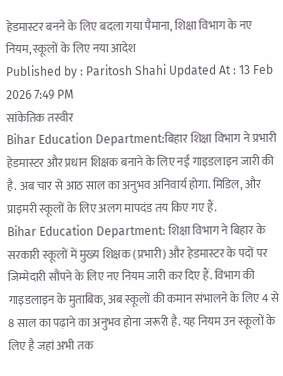हेडमास्टर बनने के लिए बदला गया पैमाना, शिक्षा विभाग के नए नियम, स्कूलों के लिए नया आदेश
Published by : Paritosh Shahi Updated At : 13 Feb 2026 7:49 PM
सांकेतिक तस्वीर
Bihar Education Department:बिहार शिक्षा विभाग ने प्रभारी हेडमास्टर और प्रधान शिक्षक बनाने के लिए नई गाइडलाइन जारी की है. अब चार से आठ साल का अनुभव अनिवार्य होगा. मिडिल, और प्राइमरी स्कूलों के लिए अलग मापदंड तय किए गए हैं.
Bihar Education Department: शिक्षा विभाग ने बिहार के सरकारी स्कूलों में मुख्य शिक्षक (प्रभारी) और हेडमास्टर के पदों पर जिम्मेदारी सौंपने के लिए नए नियम जारी कर दिए हैं. विभाग की गाइडलाइन के मुताबिक, अब स्कूलों की कमान संभालने के लिए 4 से 8 साल का पढ़ाने का अनुभव होना जरूरी है. यह नियम उन स्कूलों के लिए है जहां अभी तक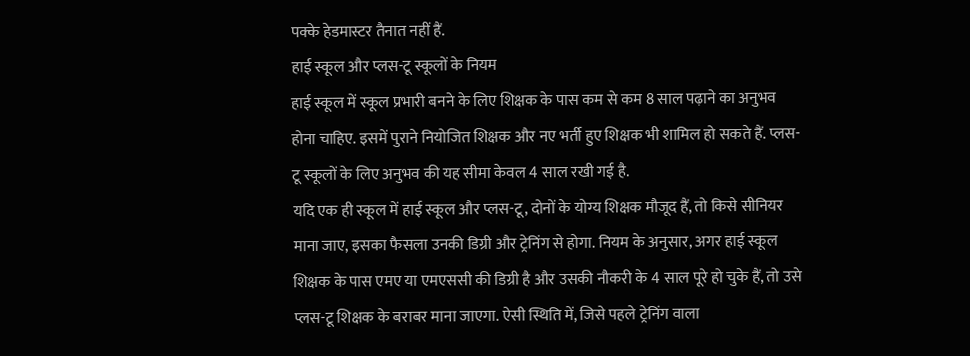पक्के हेडमास्टर तैनात नहीं हैं.
हाई स्कूल और प्लस-टू स्कूलों के नियम
हाई स्कूल में स्कूल प्रभारी बनने के लिए शिक्षक के पास कम से कम 8 साल पढ़ाने का अनुभव होना चाहिए. इसमें पुराने नियोजित शिक्षक और नए भर्ती हुए शिक्षक भी शामिल हो सकते हैं. प्लस-टू स्कूलों के लिए अनुभव की यह सीमा केवल 4 साल रखी गई है.
यदि एक ही स्कूल में हाई स्कूल और प्लस-टू, दोनों के योग्य शिक्षक मौजूद हैं, तो किसे सीनियर माना जाए, इसका फैसला उनकी डिग्री और ट्रेनिंग से होगा. नियम के अनुसार, अगर हाई स्कूल शिक्षक के पास एमए या एमएससी की डिग्री है और उसकी नौकरी के 4 साल पूरे हो चुके हैं, तो उसे प्लस-टू शिक्षक के बराबर माना जाएगा. ऐसी स्थिति में, जिसे पहले ट्रेनिंग वाला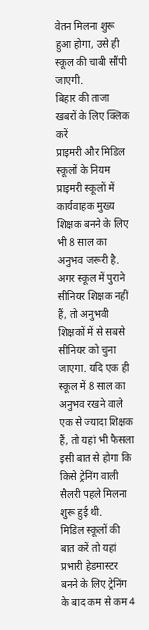वेतन मिलना शुरू हुआ होगा, उसे ही स्कूल की चाबी सौंपी जाएगी.
बिहार की ताजा खबरों के लिए क्लिक करें
प्राइमरी और मिडिल स्कूलों के नियम
प्राइमरी स्कूलों में कार्यवाहक मुख्य शिक्षक बनने के लिए भी 8 साल का अनुभव जरूरी है. अगर स्कूल में पुराने सीनियर शिक्षक नहीं हैं, तो अनुभवी शिक्षकों में से सबसे सीनियर को चुना जाएगा. यदि एक ही स्कूल में 8 साल का अनुभव रखने वाले एक से ज्यादा शिक्षक हैं, तो यहां भी फैसला इसी बात से होगा कि किसे ट्रेनिंग वाली सैलरी पहले मिलना शुरू हुई थी.
मिडिल स्कूलों की बात करें तो यहां प्रभारी हेडमास्टर बनने के लिए ट्रेनिंग के बाद कम से कम 4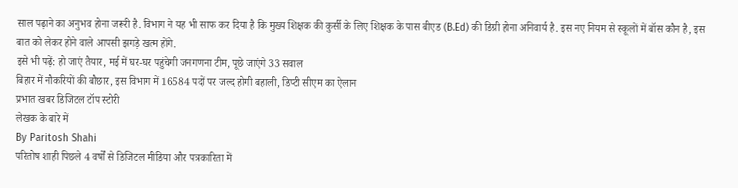साल पढ़ाने का अनुभव होना जरूरी है. विभाग ने यह भी साफ कर दिया है कि मुख्य शिक्षक की कुर्सी के लिए शिक्षक के पास बीएड (B.Ed) की डिग्री होना अनिवार्य है. इस नए नियम से स्कूलों में बॉस कौन है, इस बात को लेकर होने वाले आपसी झगड़े खत्म होंगे.
इसे भी पढ़ें: हो जाएं तैयार, मई में घर-घर पहुंचेगी जनगणना टीम, पूछे जाएंगे 33 सवाल
बिहार में नौकरियों की बौछार, इस विभाग में 16584 पदों पर जल्द होगी बहाली, डिप्टी सीएम का ऐलान
प्रभात खबर डिजिटल टॉप स्टोरी
लेखक के बारे में
By Paritosh Shahi
परितोष शाही पिछले 4 वर्षों से डिजिटल मीडिया और पत्रकारिता में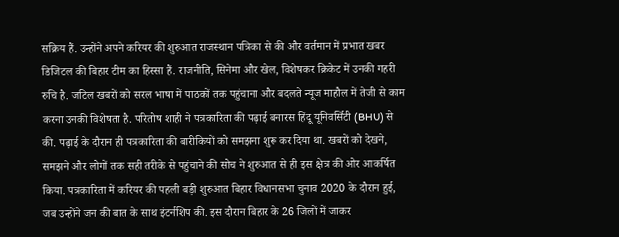सक्रिय हैं. उन्होंने अपने करियर की शुरुआत राजस्थान पत्रिका से की और वर्तमान में प्रभात खबर डिजिटल की बिहार टीम का हिस्सा हैं. राजनीति, सिनेमा और खेल, विशेषकर क्रिकेट में उनकी गहरी रुचि है. जटिल खबरों को सरल भाषा में पाठकों तक पहुंचाना और बदलते न्यूज माहौल में तेजी से काम करना उनकी विशेषता है. परितोष शाही ने पत्रकारिता की पढ़ाई बनारस हिंदू यूनिवर्सिटी (BHU) से की. पढ़ाई के दौरान ही पत्रकारिता की बारीकियों को समझना शुरू कर दिया था. खबरों को देखने, समझने और लोगों तक सही तरीके से पहुंचाने की सोच ने शुरुआत से ही इस क्षेत्र की ओर आकर्षित किया. पत्रकारिता में करियर की पहली बड़ी शुरुआत बिहार विधानसभा चुनाव 2020 के दौरान हुई, जब उन्होंने जन की बात के साथ इंटर्नशिप की. इस दौरान बिहार के 26 जिलों में जाकर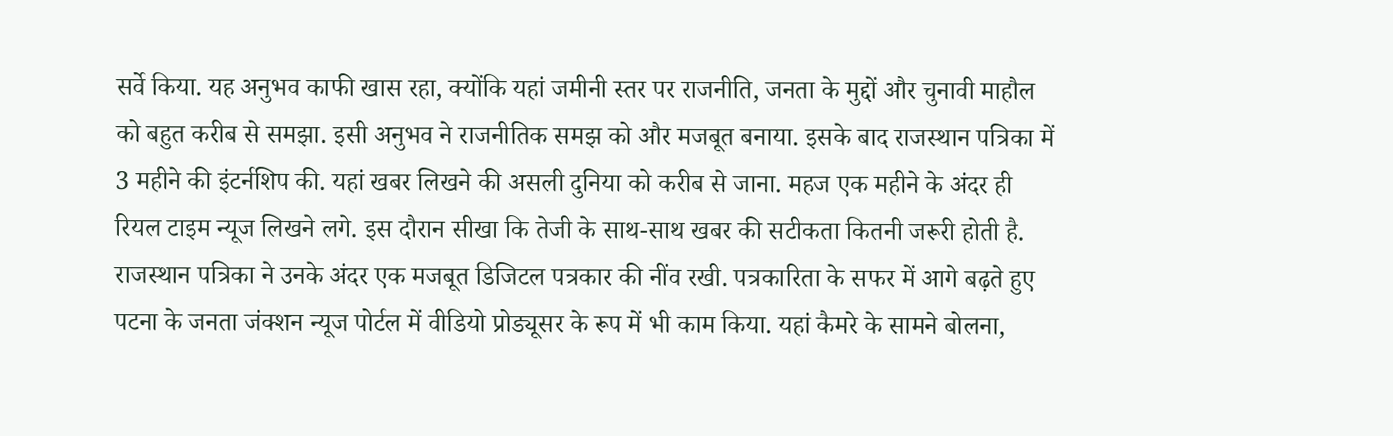सर्वे किया. यह अनुभव काफी खास रहा, क्योंकि यहां जमीनी स्तर पर राजनीति, जनता के मुद्दों और चुनावी माहौल को बहुत करीब से समझा. इसी अनुभव ने राजनीतिक समझ को और मजबूत बनाया. इसके बाद राजस्थान पत्रिका में 3 महीने की इंटर्नशिप की. यहां खबर लिखने की असली दुनिया को करीब से जाना. महज एक महीने के अंदर ही रियल टाइम न्यूज लिखने लगे. इस दौरान सीखा कि तेजी के साथ-साथ खबर की सटीकता कितनी जरूरी होती है. राजस्थान पत्रिका ने उनके अंदर एक मजबूत डिजिटल पत्रकार की नींव रखी. पत्रकारिता के सफर में आगे बढ़ते हुए पटना के जनता जंक्शन न्यूज पोर्टल में वीडियो प्रोड्यूसर के रूप में भी काम किया. यहां कैमरे के सामने बोलना,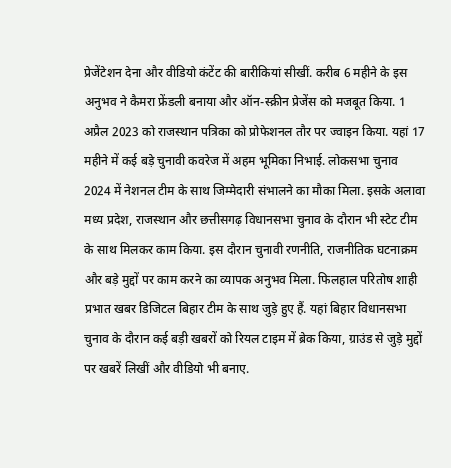प्रेजेंटेशन देना और वीडियो कंटेंट की बारीकियां सीखीं. करीब 6 महीने के इस अनुभव ने कैमरा फ्रेंडली बनाया और ऑन-स्क्रीन प्रेजेंस को मजबूत किया. 1 अप्रैल 2023 को राजस्थान पत्रिका को प्रोफेशनल तौर पर ज्वाइन किया. यहां 17 महीने में कई बड़े चुनावी कवरेज में अहम भूमिका निभाई. लोकसभा चुनाव 2024 में नेशनल टीम के साथ जिम्मेदारी संभालने का मौका मिला. इसके अलावा मध्य प्रदेश, राजस्थान और छत्तीसगढ़ विधानसभा चुनाव के दौरान भी स्टेट टीम के साथ मिलकर काम किया. इस दौरान चुनावी रणनीति, राजनीतिक घटनाक्रम और बड़े मुद्दों पर काम करने का व्यापक अनुभव मिला. फिलहाल परितोष शाही प्रभात खबर डिजिटल बिहार टीम के साथ जुड़े हुए हैं. यहां बिहार विधानसभा चुनाव के दौरान कई बड़ी खबरों को रियल टाइम में ब्रेक किया, ग्राउंड से जुड़े मुद्दों पर खबरें लिखीं और वीडियो भी बनाए.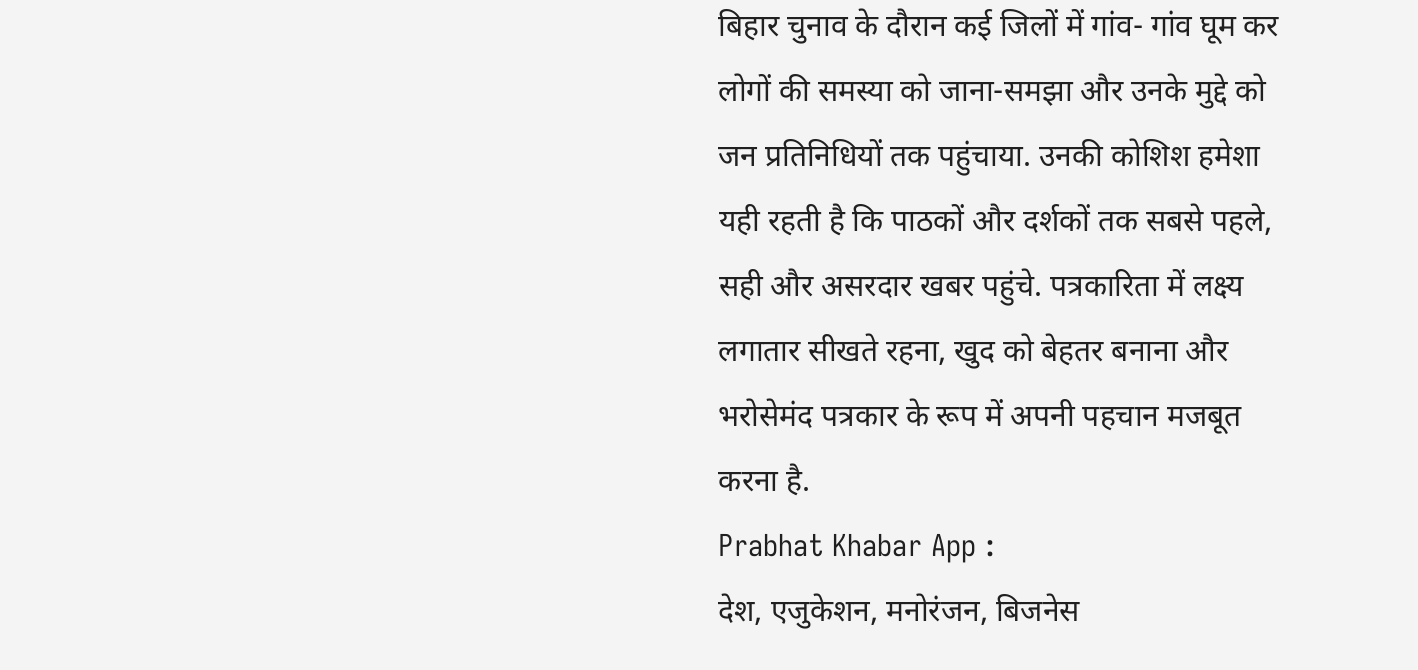बिहार चुनाव के दौरान कई जिलों में गांव- गांव घूम कर लोगों की समस्या को जाना-समझा और उनके मुद्दे को जन प्रतिनिधियों तक पहुंचाया. उनकी कोशिश हमेशा यही रहती है कि पाठकों और दर्शकों तक सबसे पहले, सही और असरदार खबर पहुंचे. पत्रकारिता में लक्ष्य लगातार सीखते रहना, खुद को बेहतर बनाना और भरोसेमंद पत्रकार के रूप में अपनी पहचान मजबूत करना है.
Prabhat Khabar App :
देश, एजुकेशन, मनोरंजन, बिजनेस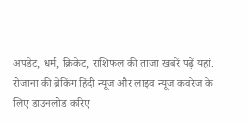अपडेट, धर्म, क्रिकेट, राशिफल की ताजा खबरें पढ़ें यहां. रोजाना की ब्रेकिंग हिंदी न्यूज और लाइव न्यूज कवरेज के लिए डाउनलोड करिए